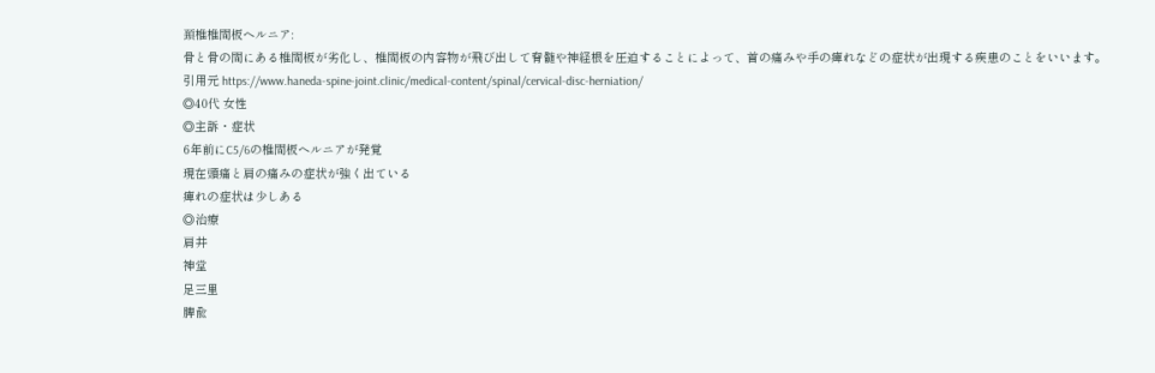頚椎椎間板ヘルニア:
骨と骨の間にある椎間板が劣化し、椎間板の内容物が飛び出して脊髄や神経根を圧迫することによって、首の痛みや手の痺れなどの症状が出現する疾患のことをいいます。
引用元 https://www.haneda-spine-joint.clinic/medical-content/spinal/cervical-disc-herniation/
◎40代 女性
◎主訴・症状
6年前にC5/6の椎間板ヘルニアが発覚
現在頭痛と肩の痛みの症状が強く出ている
痺れの症状は少しある
◎治療
肩井
神堂
足三里
脾兪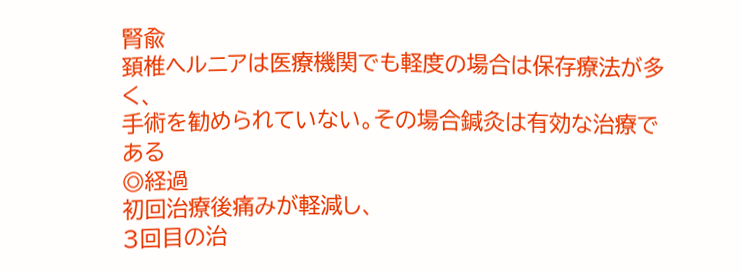腎兪
頚椎ヘルニアは医療機関でも軽度の場合は保存療法が多く、
手術を勧められていない。その場合鍼灸は有効な治療である
◎経過
初回治療後痛みが軽減し、
3回目の治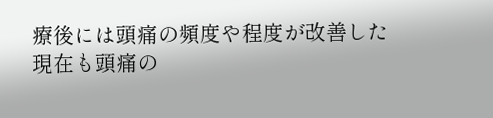療後には頭痛の頻度や程度が改善した
現在も頭痛の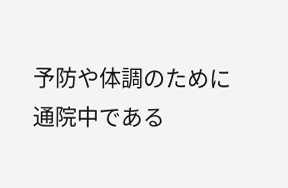予防や体調のために通院中である